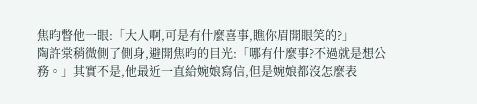焦昀瞥他一眼:「大人啊,可是有什麼喜事,瞧你眉開眼笑的?」
陶許棠稍微側了側身,避開焦昀的目光:「哪有什麼事?不過就是想公務。」其實不是,他最近一直給婉娘寫信,但是婉娘都沒怎麼表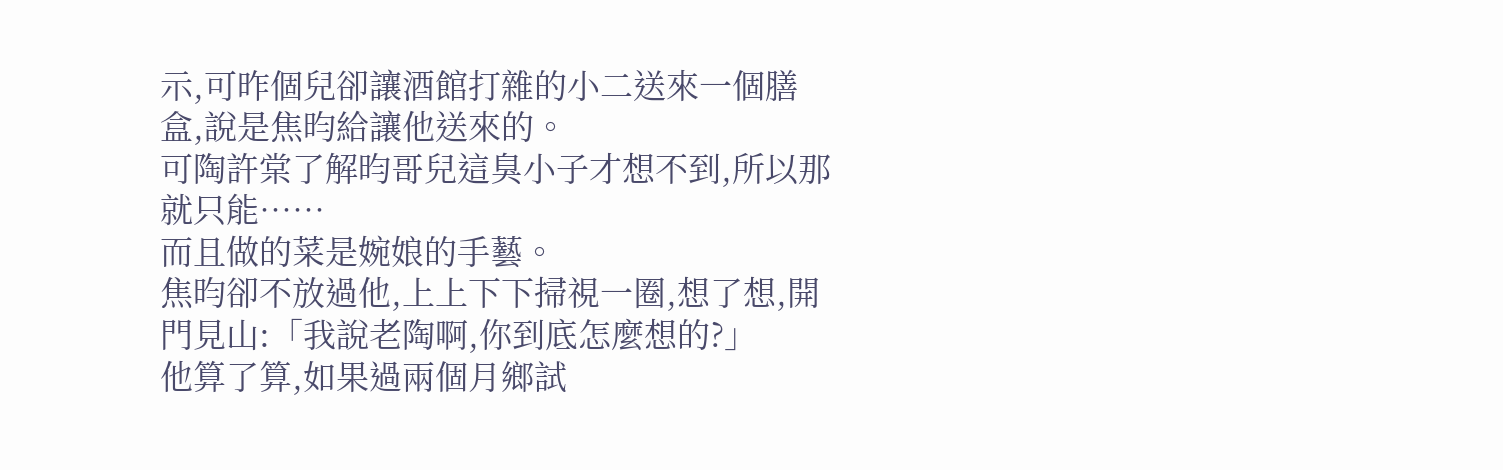示,可昨個兒卻讓酒館打雜的小二送來一個膳盒,說是焦昀給讓他送來的。
可陶許棠了解昀哥兒這臭小子才想不到,所以那就只能……
而且做的菜是婉娘的手藝。
焦昀卻不放過他,上上下下掃視一圈,想了想,開門見山:「我說老陶啊,你到底怎麼想的?」
他算了算,如果過兩個月鄉試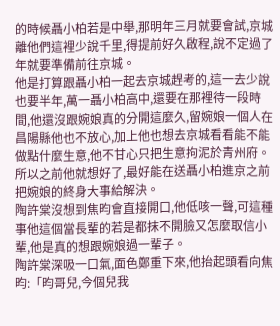的時候聶小柏若是中舉,那明年三月就要會試,京城離他們這裡少說千里,得提前好久啟程,說不定過了年就要準備前往京城。
他是打算跟聶小柏一起去京城趕考的,這一去少說也要半年,萬一聶小柏高中,還要在那裡待一段時間,他還沒跟婉娘真的分開這麼久,留婉娘一個人在昌陽縣他也不放心,加上他也想去京城看看能不能做點什麼生意,他不甘心只把生意拘泥於青州府。
所以之前他就想好了,最好能在送聶小柏進京之前把婉娘的終身大事給解決。
陶許棠沒想到焦昀會直接開口,他低咳一聲,可這種事他這個當長輩的若是都抹不開臉又怎麼取信小輩,他是真的想跟婉娘過一輩子。
陶許棠深吸一口氣,面色鄭重下來,他抬起頭看向焦昀:「昀哥兒,今個兒我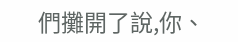們攤開了說,你、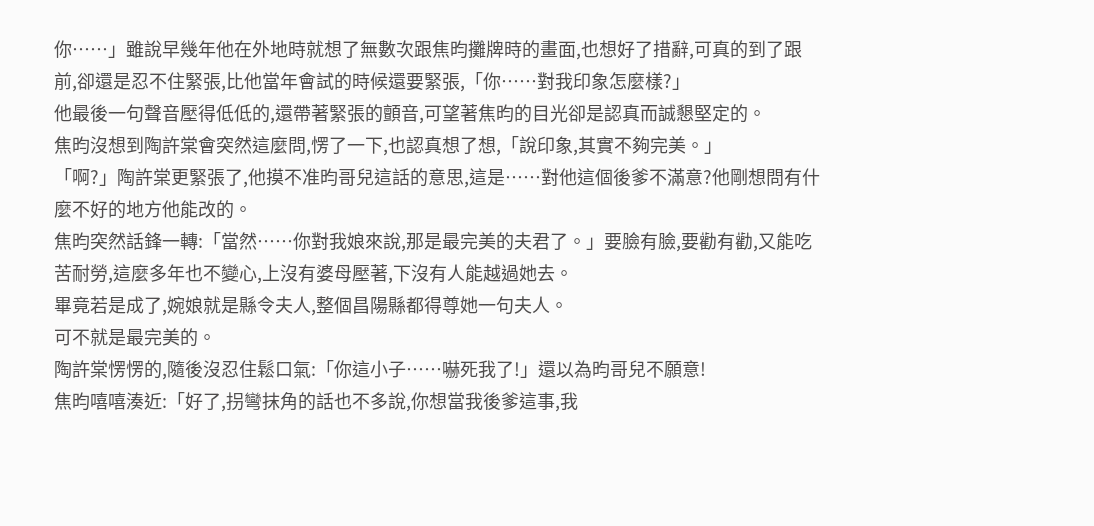你……」雖說早幾年他在外地時就想了無數次跟焦昀攤牌時的畫面,也想好了措辭,可真的到了跟前,卻還是忍不住緊張,比他當年會試的時候還要緊張,「你……對我印象怎麼樣?」
他最後一句聲音壓得低低的,還帶著緊張的顫音,可望著焦昀的目光卻是認真而誠懇堅定的。
焦昀沒想到陶許棠會突然這麼問,愣了一下,也認真想了想,「說印象,其實不夠完美。」
「啊?」陶許棠更緊張了,他摸不准昀哥兒這話的意思,這是……對他這個後爹不滿意?他剛想問有什麼不好的地方他能改的。
焦昀突然話鋒一轉:「當然……你對我娘來說,那是最完美的夫君了。」要臉有臉,要勸有勸,又能吃苦耐勞,這麼多年也不變心,上沒有婆母壓著,下沒有人能越過她去。
畢竟若是成了,婉娘就是縣令夫人,整個昌陽縣都得尊她一句夫人。
可不就是最完美的。
陶許棠愣愣的,隨後沒忍住鬆口氣:「你這小子……嚇死我了!」還以為昀哥兒不願意!
焦昀嘻嘻湊近:「好了,拐彎抹角的話也不多說,你想當我後爹這事,我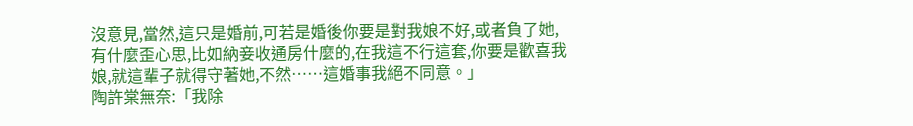沒意見,當然,這只是婚前,可若是婚後你要是對我娘不好,或者負了她,有什麼歪心思,比如納妾收通房什麼的,在我這不行這套,你要是歡喜我娘,就這輩子就得守著她,不然……這婚事我絕不同意。」
陶許棠無奈:「我除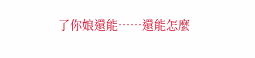了你娘還能……還能怎麼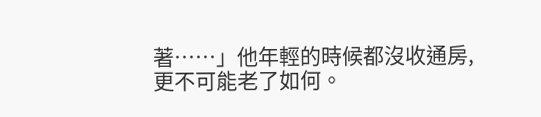著……」他年輕的時候都沒收通房,更不可能老了如何。